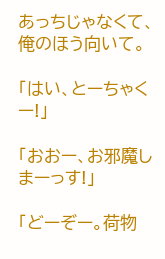あっちじゃなくて、俺のほう向いて。

「はい、とーちゃくー!」

「おおー、お邪魔しまーっす!」

「どーぞー。荷物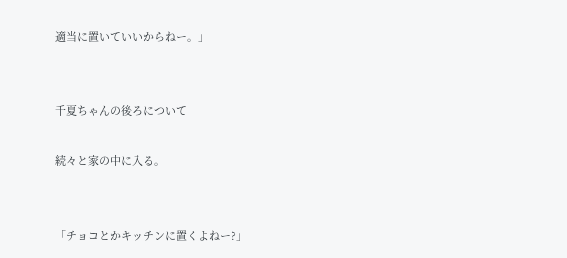適当に置いていいからねー。」


千夏ちゃんの後ろについて

続々と家の中に入る。


「チョコとかキッチンに置くよねー?」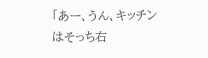「あー、うん、キッチンはそっち右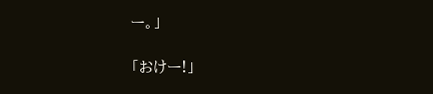ー。」

「おけー!」